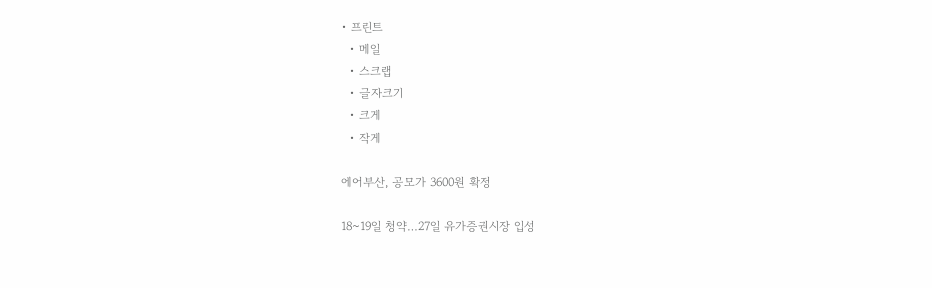• 프린트
  • 메일
  • 스크랩
  • 글자크기
  • 크게
  • 작게

에어부산, 공모가 3600원 확정

18~19일 청약…27일 유가증권시장 입성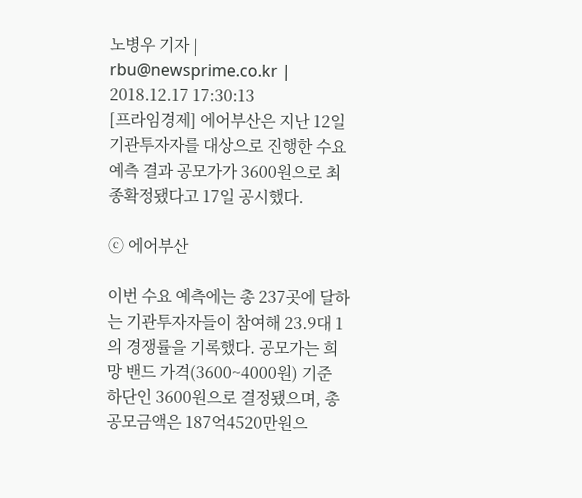노병우 기자 | rbu@newsprime.co.kr | 2018.12.17 17:30:13
[프라임경제] 에어부산은 지난 12일 기관투자자를 대상으로 진행한 수요예측 결과 공모가가 3600원으로 최종확정됐다고 17일 공시했다.

ⓒ 에어부산

이번 수요 예측에는 총 237곳에 달하는 기관투자자들이 참여해 23.9대 1의 경쟁률을 기록했다. 공모가는 희망 밴드 가격(3600~4000원) 기준 하단인 3600원으로 결정됐으며, 총 공모금액은 187억4520만원으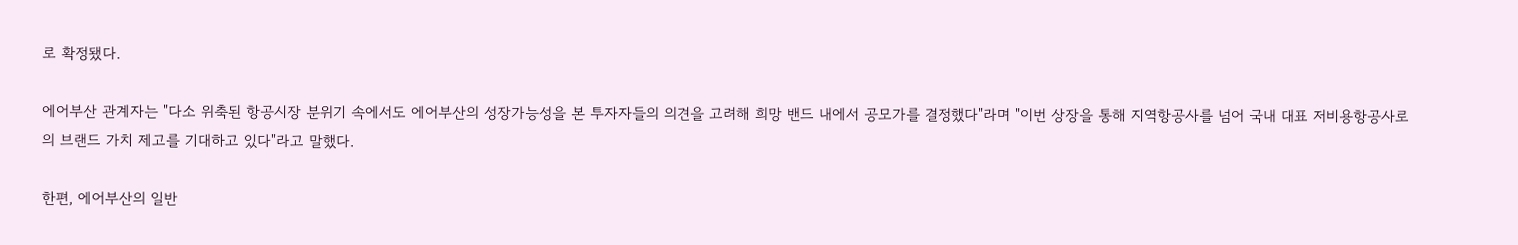로 확정됐다.

에어부산 관계자는 "다소 위축된 항공시장 분위기 속에서도 에어부산의 성장가능성을 본 투자자들의 의견을 고려해 희망 밴드 내에서 공모가를 결정했다"라며 "이번 상장을 통해 지역항공사를 넘어 국내 대표 저비용항공사로의 브랜드 가치 제고를 기대하고 있다"라고 말했다.

한편, 에어부산의 일반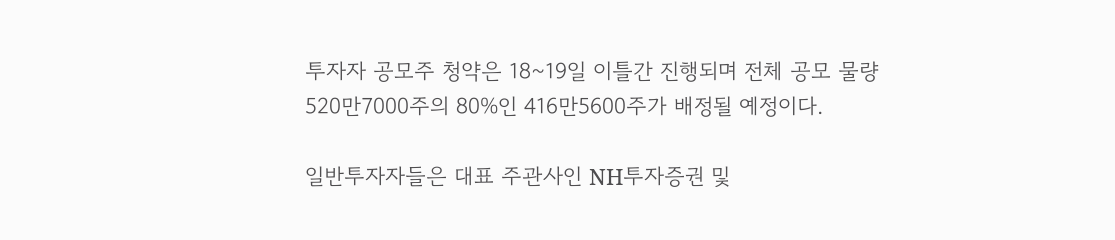투자자 공모주 청약은 18~19일 이틀간 진행되며 전체 공모 물량 520만7000주의 80%인 416만5600주가 배정될 예정이다.

일반투자자들은 대표 주관사인 NH투자증권 및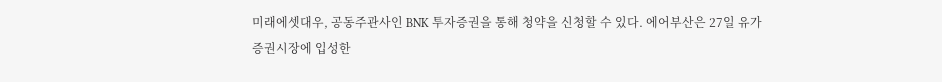미래에셋대우, 공동주관사인 BNK 투자증권을 통해 청약을 신청할 수 있다. 에어부산은 27일 유가증권시장에 입성한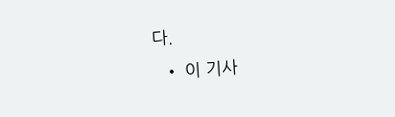다.
  • 이 기사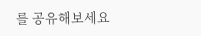를 공유해보세요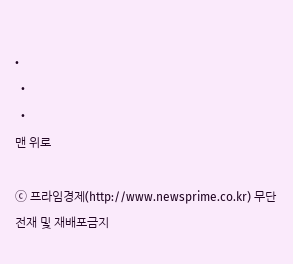•
  •
  •
맨 위로

ⓒ 프라임경제(http://www.newsprime.co.kr) 무단전재 및 재배포금지